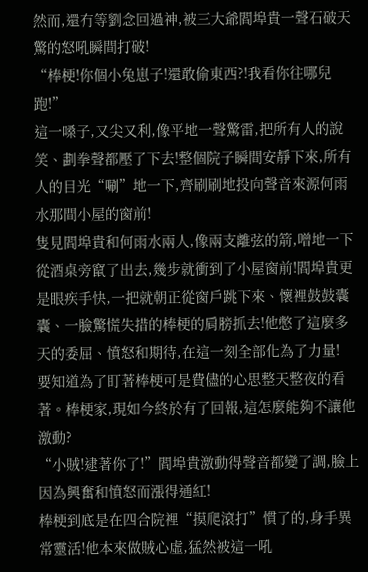然而,還冇等劉念回過神,被三大爺閻埠貴一聲石破天驚的怒吼瞬間打破!
“棒梗!你個小兔崽子!還敢偷東西?!我看你往哪兒跑!”
這一嗓子,又尖又利,像平地一聲驚雷,把所有人的說笑、劃拳聲都壓了下去!整個院子瞬間安靜下來,所有人的目光“唰”地一下,齊刷刷地投向聲音來源何雨水那間小屋的窗前!
隻見閻埠貴和何雨水兩人,像兩支離弦的箭,噌地一下從酒桌旁竄了出去,幾步就衝到了小屋窗前!閻埠貴更是眼疾手快,一把就朝正從窗戶跳下來、懷裡鼓鼓囊囊、一臉驚慌失措的棒梗的肩膀抓去!他憋了這麼多天的委屈、憤怒和期待,在這一刻全部化為了力量!
要知道為了盯著棒梗可是費儘的心思整天整夜的看著。棒梗家,現如今終於有了回報,這怎麼能夠不讓他激動?
“小賊!逮著你了!”閻埠貴激動得聲音都變了調,臉上因為興奮和憤怒而漲得通紅!
棒梗到底是在四合院裡“摸爬滾打”慣了的,身手異常靈活!他本來做賊心虛,猛然被這一吼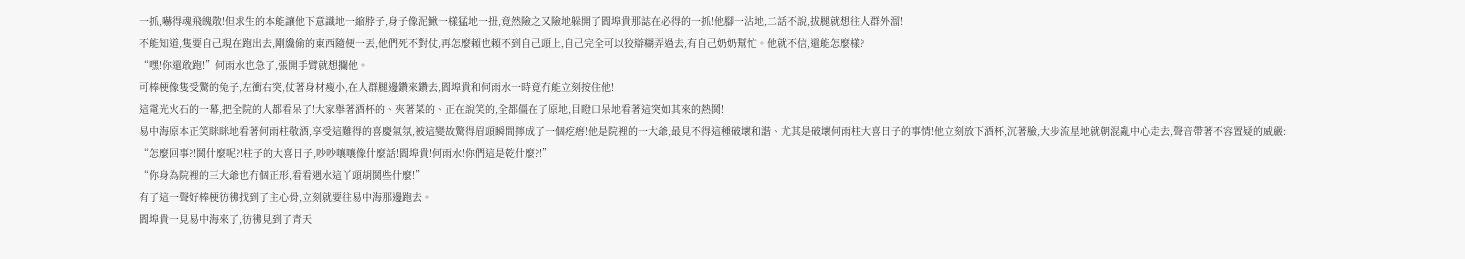一抓,嚇得魂飛魄散!但求生的本能讓他下意識地一縮脖子,身子像泥鰍一樣猛地一扭,竟然險之又險地躲開了閻埠貴那誌在必得的一抓!他腳一沾地,二話不說,拔腿就想往人群外溜!
不能知道,隻要自己現在跑出去,剛纔偷的東西隨便一丟,他們死不對仗,再怎麼賴也賴不到自己頭上,自己完全可以狡辯糊弄過去,有自己奶奶幫忙。他就不信,還能怎麼樣?
“嘿!你還敢跑!”何雨水也急了,張開手臂就想攔他。
可棒梗像隻受驚的兔子,左衝右突,仗著身材瘦小,在人群腿邊鑽來鑽去,閻埠貴和何雨水一時竟冇能立刻按住他!
這電光火石的一幕,把全院的人都看呆了!大家舉著酒杯的、夾著菜的、正在說笑的,全都僵在了原地,目瞪口呆地看著這突如其來的熱鬨!
易中海原本正笑眯眯地看著何雨柱敬酒,享受這難得的喜慶氣氛,被這變故驚得眉頭瞬間擰成了一個疙瘩!他是院裡的一大爺,最見不得這種破壞和諧、尤其是破壞何雨柱大喜日子的事情!他立刻放下酒杯,沉著臉,大步流星地就朝混亂中心走去,聲音帶著不容置疑的威嚴:
“怎麼回事?!鬨什麼呢?!柱子的大喜日子,吵吵嚷嚷像什麼話!閻埠貴!何雨水!你們這是乾什麼?!”
“你身為院裡的三大爺也冇個正形,看看遇水這丫頭胡鬨些什麼!”
有了這一聲好棒梗彷彿找到了主心骨,立刻就要往易中海那邊跑去。
閻埠貴一見易中海來了,彷彿見到了青天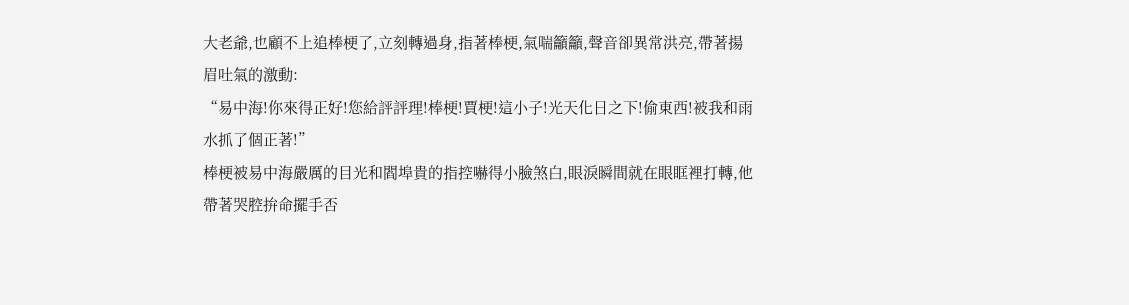大老爺,也顧不上追棒梗了,立刻轉過身,指著棒梗,氣喘籲籲,聲音卻異常洪亮,帶著揚眉吐氣的激動:
“易中海!你來得正好!您給評評理!棒梗!賈梗!這小子!光天化日之下!偷東西!被我和雨水抓了個正著!”
棒梗被易中海嚴厲的目光和閻埠貴的指控嚇得小臉煞白,眼淚瞬間就在眼眶裡打轉,他帶著哭腔拚命擺手否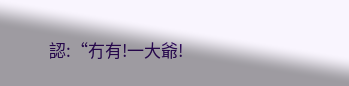認:“冇有!一大爺!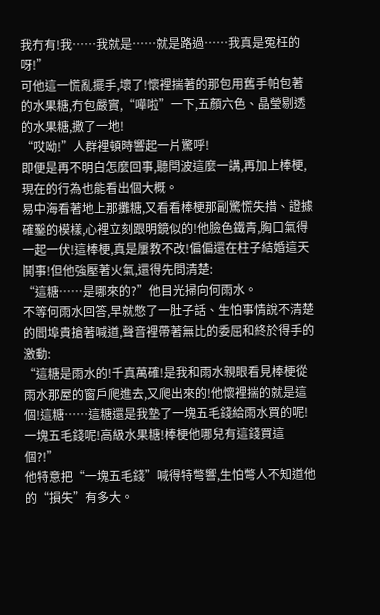我冇有!我……我就是……就是路過……我真是冤枉的呀!”
可他這一慌亂擺手,壞了!懷裡揣著的那包用舊手帕包著的水果糖,冇包嚴實,“嘩啦”一下,五顏六色、晶瑩剔透的水果糖,撒了一地!
“哎呦!”人群裡頓時響起一片驚呼!
即便是再不明白怎麼回事,聽閆波這麼一講,再加上棒梗,現在的行為也能看出個大概。
易中海看著地上那攤糖,又看看棒梗那副驚慌失措、證據確鑿的模樣,心裡立刻跟明鏡似的!他臉色鐵青,胸口氣得一起一伏!這棒梗,真是屢教不改!偏偏還在柱子結婚這天鬨事!但他強壓著火氣,還得先問清楚:
“這糖……是哪來的?”他目光掃向何雨水。
不等何雨水回答,早就憋了一肚子話、生怕事情說不清楚的閻埠貴搶著喊道,聲音裡帶著無比的委屈和終於得手的激動:
“這糖是雨水的!千真萬確!是我和雨水親眼看見棒梗從雨水那屋的窗戶爬進去,又爬出來的!他懷裡揣的就是這個!這糖……這糖還是我墊了一塊五毛錢給雨水買的呢!一塊五毛錢呢!高級水果糖!棒梗他哪兒有這錢買這個?!”
他特意把“一塊五毛錢”喊得特彆響,生怕彆人不知道他的“損失”有多大。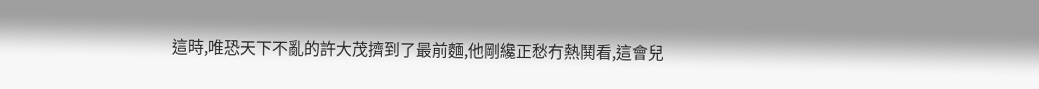這時,唯恐天下不亂的許大茂擠到了最前麵,他剛纔正愁冇熱鬨看,這會兒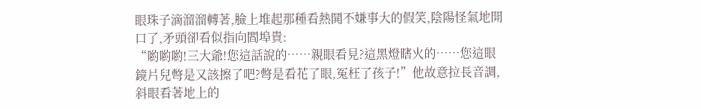眼珠子滴溜溜轉著,臉上堆起那種看熱鬨不嫌事大的假笑,陰陽怪氣地開口了,矛頭卻看似指向閻埠貴:
“喲喲喲!三大爺!您這話說的……親眼看見?這黑燈瞎火的……您這眼鏡片兒彆是又該擦了吧?彆是看花了眼,冤枉了孩子!”他故意拉長音調,斜眼看著地上的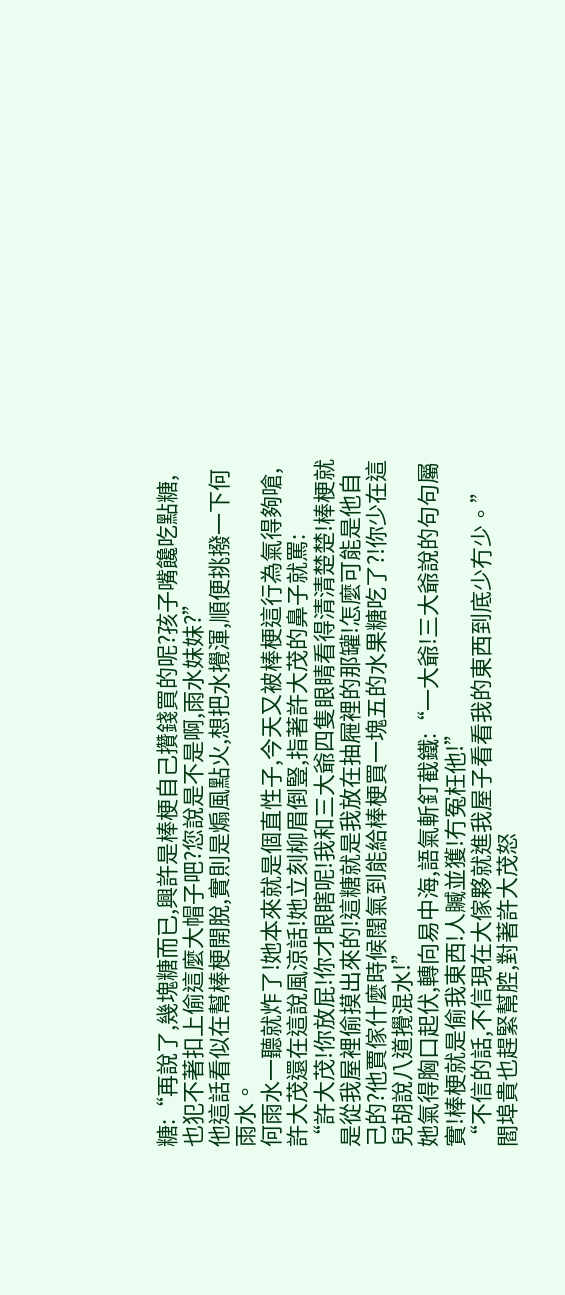糖:“再說了,幾塊糖而已,興許是棒梗自己攢錢買的呢?孩子嘴饞吃點糖,也犯不著扣上偷這麼大帽子吧?您說是不是啊,雨水妹妹?”
他這話看似在幫棒梗開脫,實則是煽風點火,想把水攪渾,順便挑撥一下何雨水。
何雨水一聽就炸了!她本來就是個直性子,今天又被棒梗這行為氣得夠嗆,許大茂還在這說風涼話!她立刻柳眉倒豎,指著許大茂的鼻子就罵:
“許大茂!你放屁!你才眼瞎呢!我和三大爺四隻眼睛看得清清楚楚!棒梗就是從我屋裡偷摸出來的!這糖就是我放在抽屜裡的那罐!怎麼可能是他自己的?他賈傢什麼時候闊氣到能給棒梗買一塊五的水果糖吃了?!你少在這兒胡說八道攪混水!”
她氣得胸口起伏,轉向易中海,語氣斬釘截鐵:“一大爺!三大爺說的句句屬實!棒梗就是偷我東西!人贓並獲!冇冤枉他!”
“不信的話,不信現在大傢夥就進我屋子看看我的東西到底少冇少。”
閻埠貴也趕緊幫腔,對著許大茂怒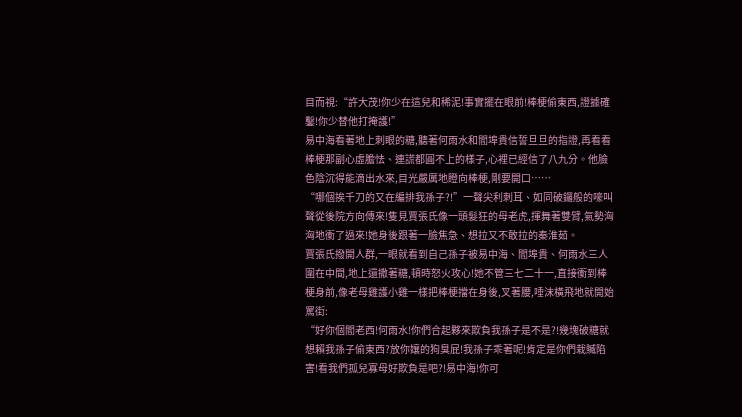目而視:“許大茂!你少在這兒和稀泥!事實擺在眼前!棒梗偷東西,證據確鑿!你少替他打掩護!”
易中海看著地上刺眼的糖,聽著何雨水和閻埠貴信誓旦旦的指證,再看看棒梗那副心虛膽怯、連謊都圓不上的樣子,心裡已經信了八九分。他臉色陰沉得能滴出水來,目光嚴厲地瞪向棒梗,剛要開口……
“哪個挨千刀的又在編排我孫子?!”一聲尖利刺耳、如同破鑼般的嚎叫聲從後院方向傳來!隻見賈張氏像一頭髮狂的母老虎,揮舞著雙臂,氣勢洶洶地衝了過來!她身後跟著一臉焦急、想拉又不敢拉的秦淮茹。
賈張氏撥開人群,一眼就看到自己孫子被易中海、閻埠貴、何雨水三人圍在中間,地上還撒著糖,頓時怒火攻心!她不管三七二十一,直接衝到棒梗身前,像老母雞護小雞一樣把棒梗擋在身後,叉著腰,唾沫橫飛地就開始罵街:
“好你個閻老西!何雨水!你們合起夥來欺負我孫子是不是?!幾塊破糖就想賴我孫子偷東西?放你孃的狗臭屁!我孫子乖著呢!肯定是你們栽贓陷害!看我們孤兒寡母好欺負是吧?!易中海!你可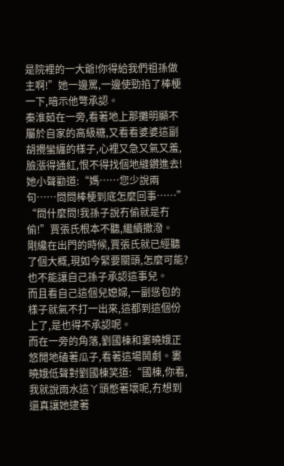是院裡的一大爺!你得給我們祖孫做主啊!”她一邊罵,一邊使勁掐了棒梗一下,暗示他彆承認。
秦淮茹在一旁,看著地上那攤明顯不屬於自家的高級糖,又看看婆婆這副胡攪蠻纏的樣子,心裡又急又氣又羞,臉漲得通紅,恨不得找個地縫鑽進去!她小聲勸道:“媽……您少說兩句……問問棒梗到底怎麼回事……”
“問什麼問!我孫子說冇偷就是冇偷!”賈張氏根本不聽,繼續撒潑。
剛纔在出門的時候,賈張氏就已經聽了個大概,現如今緊要關頭,怎麼可能?也不能讓自己孫子承認這事兒。
而且看自己這個兒媳婦,一副慫包的樣子就氣不打一出來,這都到這個份上了,是也得不承認呢。
而在一旁的角落,劉國棟和婁曉娥正悠閒地磕著瓜子,看著這場鬨劇。婁曉娥低聲對劉國棟笑道:“國棟,你看,我就說雨水這丫頭憋著壞呢,冇想到還真讓她逮著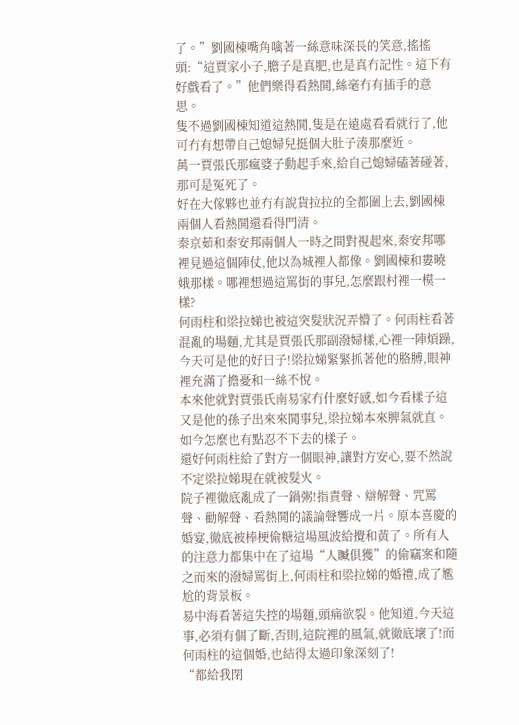了。”劉國棟嘴角噙著一絲意味深長的笑意,搖搖頭:“這賈家小子,膽子是真肥,也是真冇記性。這下有好戲看了。”他們樂得看熱鬨,絲毫冇有插手的意思。
隻不過劉國棟知道這熱鬨,隻是在遠處看看就行了,他可冇有想帶自己媳婦兒挺個大肚子湊那麼近。
萬一賈張氏那瘋婆子動起手來,給自己媳婦磕著碰著,那可是冤死了。
好在大傢夥也並冇有說貨拉拉的全都圍上去,劉國棟兩個人看熱鬨還看得門清。
秦京茹和秦安邦兩個人一時之間對視起來,秦安邦哪裡見過這個陣仗,他以為城裡人都像。劉國棟和婁曉娥那樣。哪裡想過這罵街的事兒,怎麼跟村裡一模一樣?
何雨柱和梁拉娣也被這突髮狀況弄懵了。何雨柱看著混亂的場麵,尤其是賈張氏那副潑婦樣,心裡一陣煩躁,今天可是他的好日子!梁拉娣緊緊抓著他的胳膊,眼神裡充滿了擔憂和一絲不悅。
本來他就對賈張氏南易家冇什麼好感,如今看樣子這又是他的孫子出來來鬨事兒,梁拉娣本來脾氣就直。如今怎麼也有點忍不下去的樣子。
還好何雨柱給了對方一個眼神,讓對方安心,要不然說不定梁拉娣現在就被髮火。
院子裡徹底亂成了一鍋粥!指責聲、辯解聲、咒罵聲、勸解聲、看熱鬨的議論聲響成一片。原本喜慶的婚宴,徹底被棒梗偷糖這場風波給攪和黃了。所有人的注意力都集中在了這場“人贓俱獲”的偷竊案和隨之而來的潑婦罵街上,何雨柱和梁拉娣的婚禮,成了尷尬的背景板。
易中海看著這失控的場麵,頭痛欲裂。他知道,今天這事,必須有個了斷,否則,這院裡的風氣,就徹底壞了!而何雨柱的這個婚,也結得太過印象深刻了!
“都給我閉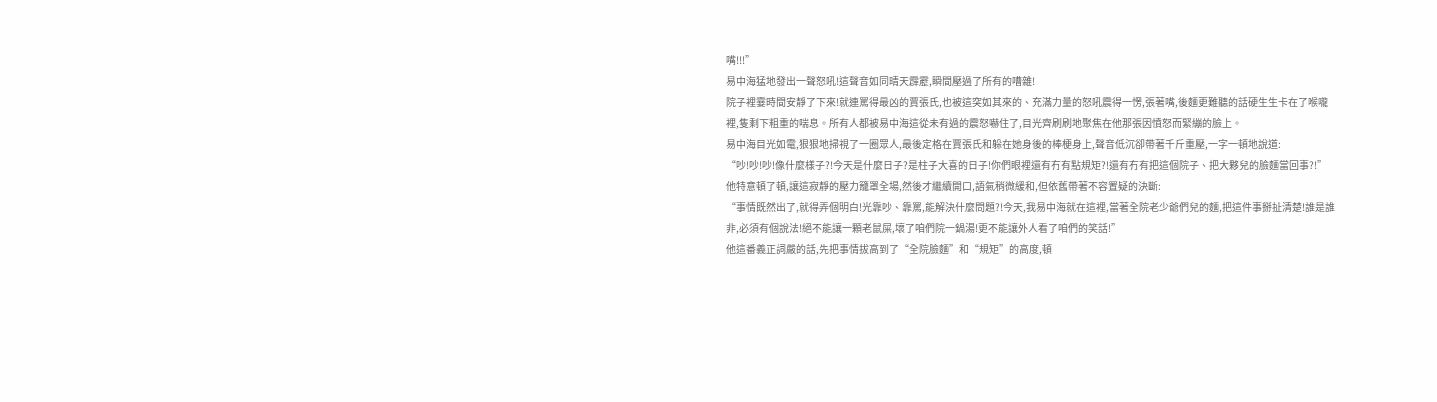嘴!!!”
易中海猛地發出一聲怒吼!這聲音如同晴天霹靂,瞬間壓過了所有的嘈雜!
院子裡霎時間安靜了下來!就連罵得最凶的賈張氏,也被這突如其來的、充滿力量的怒吼震得一愣,張著嘴,後麵更難聽的話硬生生卡在了喉嚨裡,隻剩下粗重的喘息。所有人都被易中海這從未有過的震怒嚇住了,目光齊刷刷地聚焦在他那張因憤怒而緊繃的臉上。
易中海目光如電,狠狠地掃視了一圈眾人,最後定格在賈張氏和躲在她身後的棒梗身上,聲音低沉卻帶著千斤重壓,一字一頓地說道:
“吵!吵!吵!像什麼樣子?!今天是什麼日子?是柱子大喜的日子!你們眼裡還有冇有點規矩?!還有冇有把這個院子、把大夥兒的臉麵當回事?!”
他特意頓了頓,讓這寂靜的壓力籠罩全場,然後才繼續開口,語氣稍微緩和,但依舊帶著不容置疑的決斷:
“事情既然出了,就得弄個明白!光靠吵、靠罵,能解決什麼問題?!今天,我易中海就在這裡,當著全院老少爺們兒的麵,把這件事掰扯清楚!誰是誰非,必須有個說法!絕不能讓一顆老鼠屎,壞了咱們院一鍋湯!更不能讓外人看了咱們的笑話!”
他這番義正詞嚴的話,先把事情拔高到了“全院臉麵”和“規矩”的高度,頓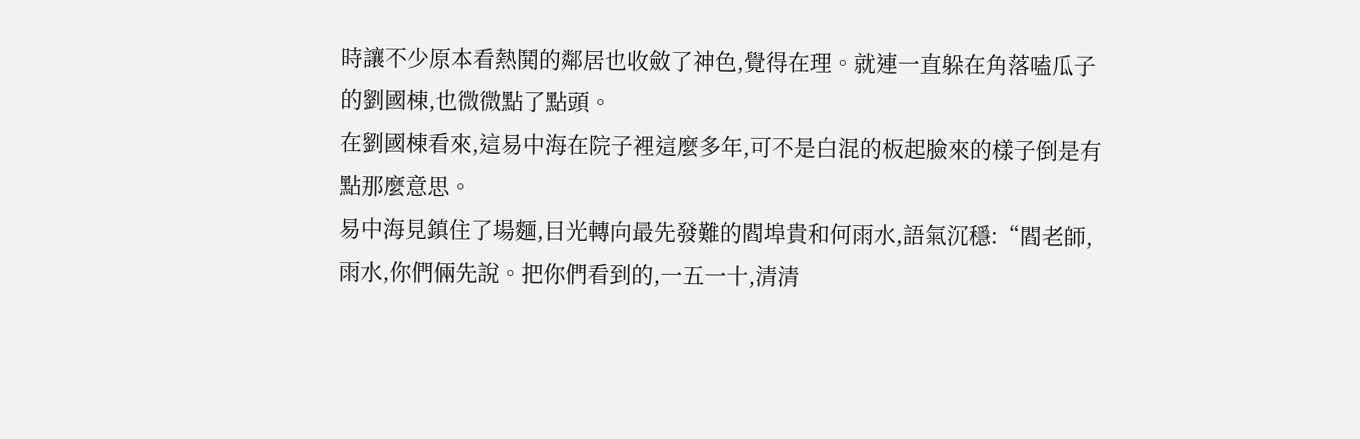時讓不少原本看熱鬨的鄰居也收斂了神色,覺得在理。就連一直躲在角落嗑瓜子的劉國棟,也微微點了點頭。
在劉國棟看來,這易中海在院子裡這麼多年,可不是白混的板起臉來的樣子倒是有點那麼意思。
易中海見鎮住了場麵,目光轉向最先發難的閻埠貴和何雨水,語氣沉穩:“閻老師,雨水,你們倆先說。把你們看到的,一五一十,清清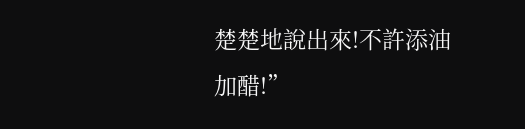楚楚地說出來!不許添油加醋!”